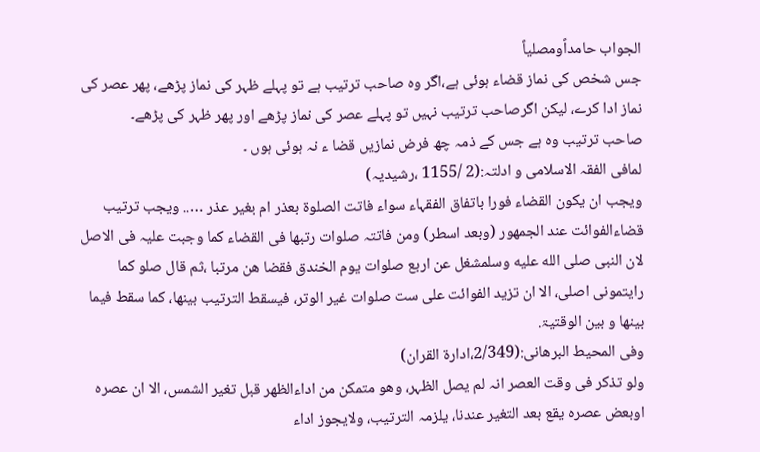الجواب حامداًومصلیاً
جس شخص کی نماز قضاء ہوئی ہے،اگر وہ صاحب ترتیب ہے تو پہلے ظہر کی نماز پڑھے، پھر عصر کی نماز ادا کرے، لیکن اگرصاحب ترتیب نہیں تو پہلے عصر کی نماز پڑھے اور پھر ظہر کی پڑھے۔
صاحب ترتیب وہ ہے جس کے ذمہ چھ فرض نمازیں قضا ء نہ ہوئی ہوں ۔
لمافی الفقہ الاسلامی و ادلتہ:(2 /1155 ،رشیدیہ)
ویجب ان یکون القضاء فورا باتفاق الفقہاء سواء فاتت الصلوۃ بعذر ام بغیر عذر ….. ویجب ترتیب قضاءالفوائت عند الجمھور (وبعد اسطر) ومن فاتتہ صلوات رتبھا فی القضاء کما وجبت علیہ فی الاصل لان النبی صلى الله عليه وسلمشغل عن اربع صلوات یوم الخندق فقضا ھن مرتبا ،ثم قال صلو کما رایتمونی اصلی، الا ان تزید الفوائت علی ست صلوات غیر الوتر، فیسقط الترتیب بینھا، کما سقط فیما بینھا و بین الوقتیۃ.
وفی المحیط البرھانی:(2/349،ادارة القران)
ولو تذکر فی وقت العصر انہ لم یصل الظہر، وھو متمکن من اداءالظھر قبل تغیر الشمس، الا ان عصرہ اوبعض عصرہ یقع بعد التغیر عندنا، یلزمہ الترتیب، ولایجوز اداء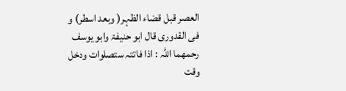العصر قبل قضاء الظہر( وبعد اسطر) و فی القدوری قال ابو حنیفۃ وابو یوسف رحمھما اللہ : اذا فاتتہ ستصلوات ودخل وقت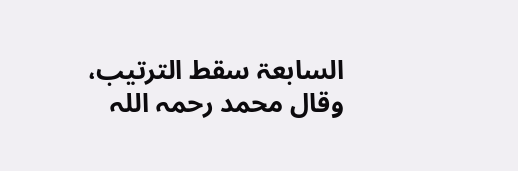السابعۃ سقط الترتیب، وقال محمد رحمہ اللہ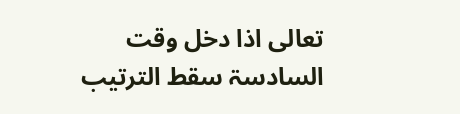تعالی اذا دخل وقت السادسۃ سقط الترتیب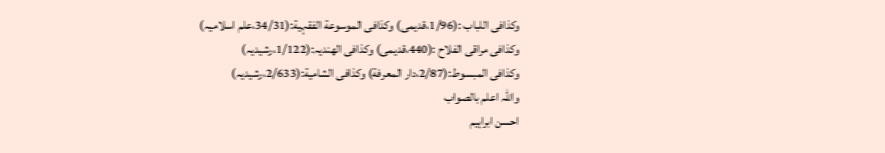وکذافی اللباب :(1/96،قدیمی) وکذافی الموسوعة الفقہیة:(34/31،علم اسلامیہ)
وکذافی مراقی الفلاح :(440،قدیمی) وکذافی الھندیہ:(1/122،رشیدیہ)
وکذافی المبسوط:(2/87،دار المعرفة) وکذافی الشامیة:(2/633،رشیدیہ)
واللہ اعلم بالصواب
احسن ابراہیم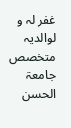غفر لہ و لوالدیہ
متخصص جامعۃ الحسن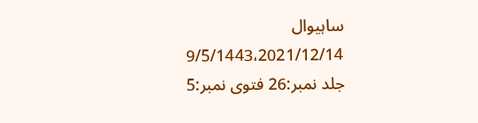ساہیوال
9/5/1443،2021/12/14
جلد نمبر:26 فتوی نمبر:5